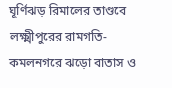ঘূর্ণিঝড় রিমালের তাণ্ডবে লক্ষ্মীপুরের রামগতি-কমলনগরে ঝড়ো বাতাস ও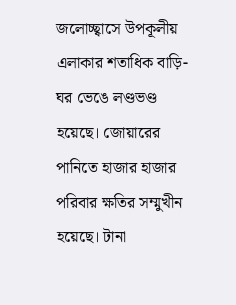জলোচ্ছ্বাসে উপকূলীয় এলাকার শতাধিক বাড়ি-ঘর ভেঙে লণ্ডভণ্ড হয়েছে। জোয়ারের পানিতে হাজার হাজার পরিবার ক্ষতির সম্মুখীন হয়েছে। টানা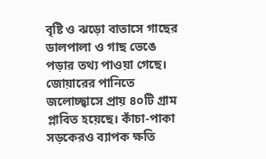বৃষ্টি ও ঝড়ো বাতাসে গাছের ডালপালা ও গাছ ভেঙে পড়ার তথ্য পাওয়া গেছে। জোয়ারের পানিতে জলোচ্ছ্বাসে প্রায় ৪০টি গ্রাম প্লাবিত হয়েছে। কাঁচা-পাকা সড়কেরও ব্যাপক ক্ষতি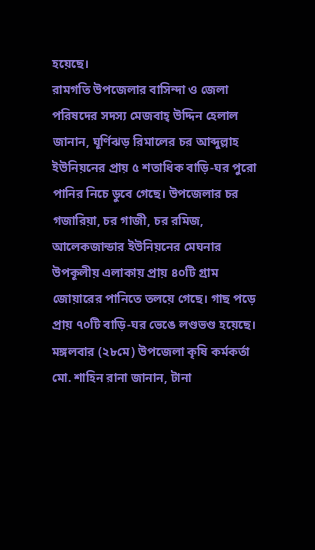হয়েছে।
রামগতি উপজেলার বাসিন্দা ও জেলা পরিষদের সদস্য মেজবাহ্ উদ্দিন হেলাল জানান, ঘূর্ণিঝড় রিমালের চর আব্দুল্লাহ ইউনিয়নের প্রায় ৫ শতাধিক বাড়ি-ঘর পুরো পানির নিচে ডুবে গেছে। উপজেলার চর গজারিয়া, চর গাজী, চর রমিজ, আলেকজান্ডার ইউনিয়নের মেঘনার উপকূলীয় এলাকায় প্রায় ৪০টি গ্রাম জোয়ারের পানিতে তলয়ে গেছে। গাছ পড়ে প্রায় ৭০টি বাড়ি-ঘর ভেঙে লণ্ডভণ্ড হয়েছে।
মঙ্গলবার (২৮মে) উপজেলা কৃষি কর্মকর্তা মো. শাহিন রানা জানান, টানা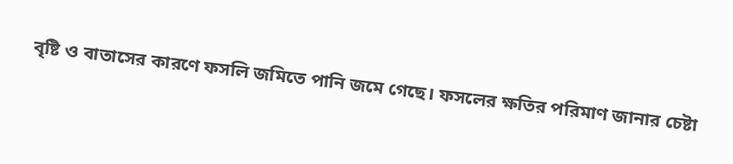বৃষ্টি ও বাতাসের কারণে ফসলি জমিতে পানি জমে গেছে। ফসলের ক্ষতির পরিমাণ জানার চেষ্টা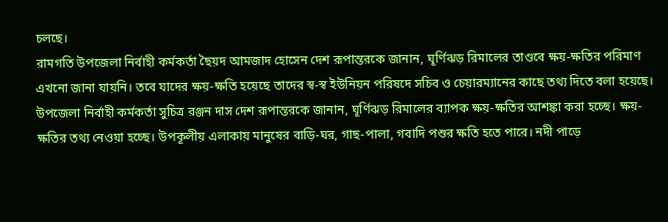চলছে।
রামগতি উপজেলা নির্বাহী কর্মকর্তা ছৈয়দ আমজাদ হোসেন দেশ রূপান্তরকে জানান, ঘূর্ণিঝড় রিমালের তাণ্ডবে ক্ষয়-ক্ষতির পরিমাণ এখনো জানা যায়নি। তবে যাদের ক্ষয়-ক্ষতি হয়েছে তাদের স্ব-স্ব ইউনিয়ন পরিষদে সচিব ও চেয়ারম্যানের কাছে তথ্য দিতে বলা হয়েছে।
উপজেলা নির্বাহী কর্মকর্তা সুচিত্র রঞ্জন দাস দেশ রূপান্তরকে জানান, ঘূর্ণিঝড় রিমালের ব্যাপক ক্ষয়-ক্ষতির আশঙ্কা করা হচ্ছে। ক্ষয়-ক্ষতির তথ্য নেওয়া হচ্ছে। উপকূলীয় এলাকায় মানুষের বাড়ি-ঘর, গাছ-পালা, গবাদি পশুর ক্ষতি হতে পারে। নদী পাড়ে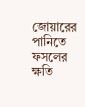জোয়ারের পানিতে ফসলের ক্ষতি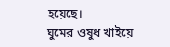হয়েছে।
ঘুমের ওষুধ খাইয়ে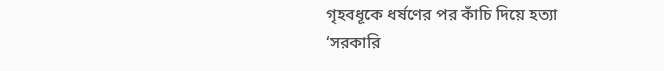গৃহবধূকে ধর্ষণের পর কাঁচি দিয়ে হত্যা
‘সরকারি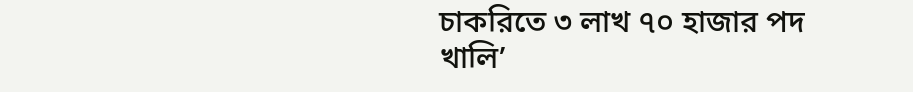চাকরিতে ৩ লাখ ৭০ হাজার পদ খালি’